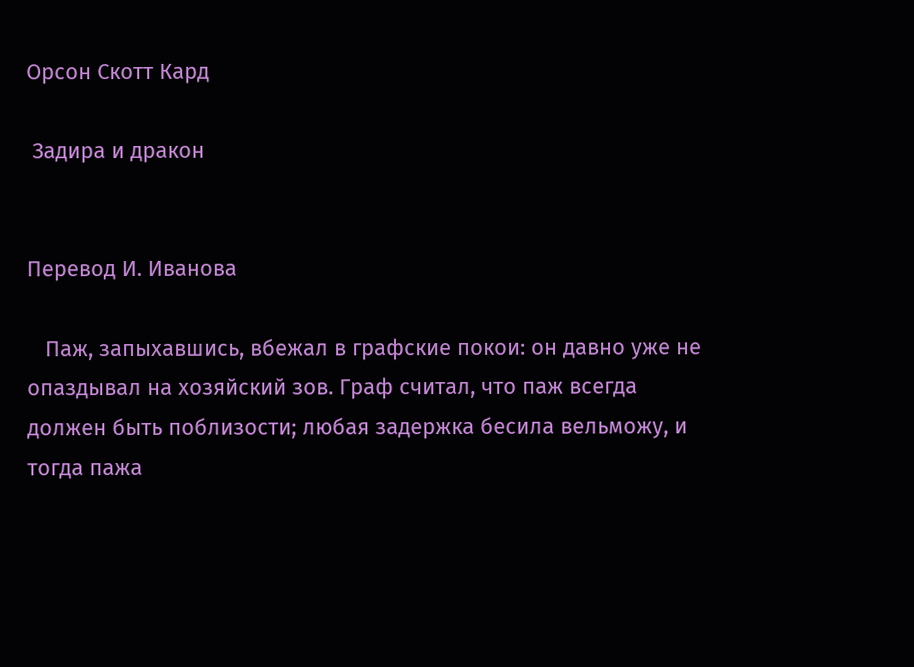Орсон Скотт Кард

 Задира и дракон


Перевод И. Иванова

   Паж, запыхавшись, вбежал в графские покои: он давно уже не опаздывал на хозяйский зов. Граф считал, что паж всегда должен быть поблизости; любая задержка бесила вельможу, и тогда пажа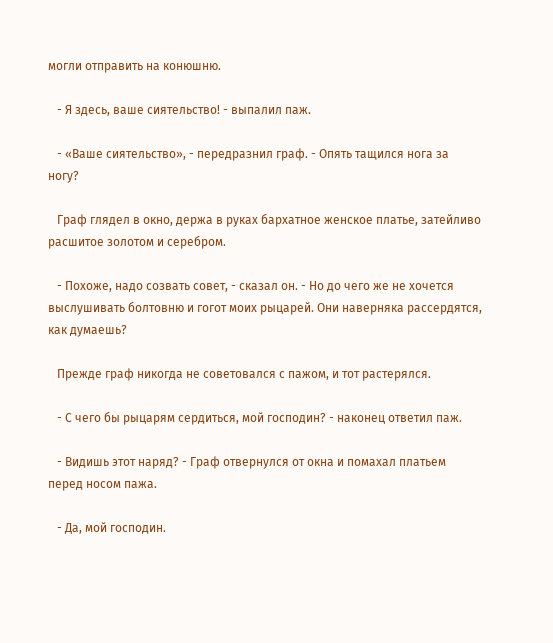могли отправить на конюшню.

   - Я здесь, ваше сиятельство! - выпалил паж.

   - «Ваше сиятельство», - передразнил граф. - Опять тащился нога за ногу?

   Граф глядел в окно, держа в руках бархатное женское платье, затейливо расшитое золотом и серебром.

   - Похоже, надо созвать совет, - сказал он. - Но до чего же не хочется выслушивать болтовню и гогот моих рыцарей. Они наверняка рассердятся, как думаешь?

   Прежде граф никогда не советовался с пажом, и тот растерялся.

   - С чего бы рыцарям сердиться, мой господин? - наконец ответил паж.

   - Видишь этот наряд? - Граф отвернулся от окна и помахал платьем перед носом пажа.

   - Да, мой господин.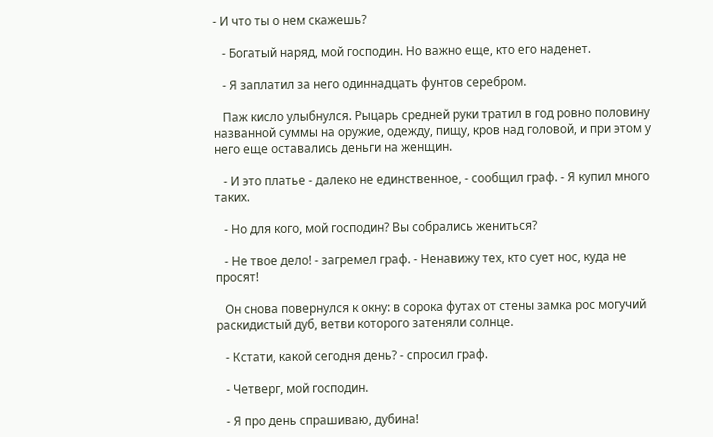- И что ты о нем скажешь?

   - Богатый наряд, мой господин. Но важно еще, кто его наденет.

   - Я заплатил за него одиннадцать фунтов серебром.

   Паж кисло улыбнулся. Рыцарь средней руки тратил в год ровно половину названной суммы на оружие, одежду, пищу, кров над головой, и при этом у него еще оставались деньги на женщин.

   - И это платье - далеко не единственное, - сообщил граф. - Я купил много таких.

   - Но для кого, мой господин? Вы собрались жениться?

   - Не твое дело! - загремел граф. - Ненавижу тех, кто сует нос, куда не просят!

   Он снова повернулся к окну: в сорока футах от стены замка рос могучий раскидистый дуб, ветви которого затеняли солнце.

   - Кстати, какой сегодня день? - спросил граф.

   - Четверг, мой господин.

   - Я про день спрашиваю, дубина!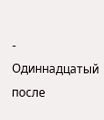- Одиннадцатый после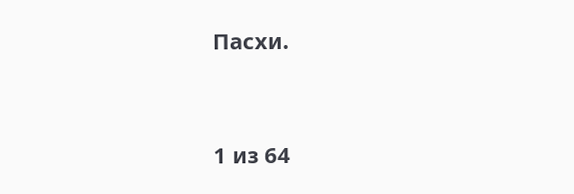Пасхи.



1 из 64